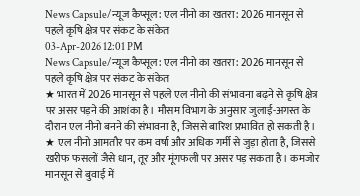News Capsule/न्यूज कैप्सूल: एल नीनो का खतरा: 2026 मानसून से पहले कृषि क्षेत्र पर संकट के संकेत
03-Apr-2026 12:01 PM
News Capsule/न्यूज कैप्सूल: एल नीनो का खतरा: 2026 मानसून से पहले कृषि क्षेत्र पर संकट के संकेत
★ भारत में 2026 मानसून से पहले एल नीनो की संभावना बढ़ने से कृषि क्षेत्र पर असर पड़ने की आशंका है। मौसम विभाग के अनुसार जुलाई-अगस्त के दौरान एल नीनो बनने की संभावना है, जिससे बारिश प्रभावित हो सकती है।
★ एल नीनो आमतौर पर कम वर्षा और अधिक गर्मी से जुड़ा होता है, जिससे खरीफ फसलों जैसे धान, तूर और मूंगफली पर असर पड़ सकता है। कमजोर मानसून से बुवाई में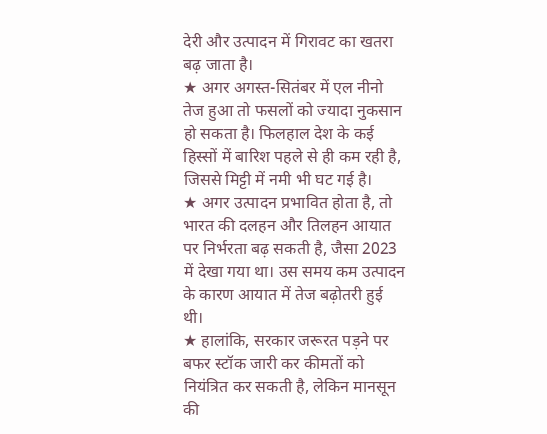देरी और उत्पादन में गिरावट का खतरा बढ़ जाता है।
★ अगर अगस्त-सितंबर में एल नीनो तेज हुआ तो फसलों को ज्यादा नुकसान हो सकता है। फिलहाल देश के कई हिस्सों में बारिश पहले से ही कम रही है, जिससे मिट्टी में नमी भी घट गई है।
★ अगर उत्पादन प्रभावित होता है, तो भारत की दलहन और तिलहन आयात पर निर्भरता बढ़ सकती है, जैसा 2023 में देखा गया था। उस समय कम उत्पादन के कारण आयात में तेज बढ़ोतरी हुई थी।
★ हालांकि, सरकार जरूरत पड़ने पर बफर स्टॉक जारी कर कीमतों को नियंत्रित कर सकती है, लेकिन मानसून की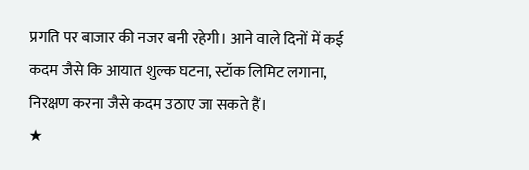प्रगति पर बाजार की नजर बनी रहेगी। आने वाले दिनों में कई कदम जैसे कि आयात शुल्क घटना, स्टॉक लिमिट लगाना, निरक्षण करना जैसे कदम उठाए जा सकते हैं।
★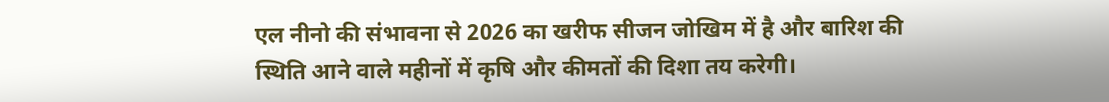एल नीनो की संभावना से 2026 का खरीफ सीजन जोखिम में है और बारिश की स्थिति आने वाले महीनों में कृषि और कीमतों की दिशा तय करेगी।